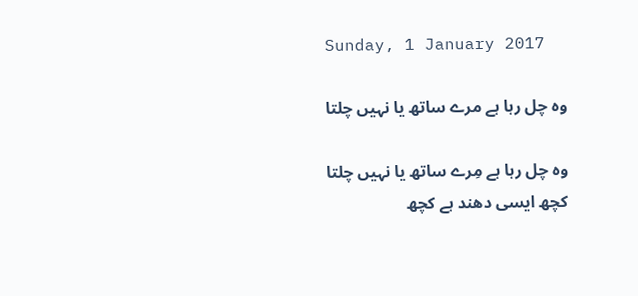Sunday, 1 January 2017

وہ چل رہا ہے مرے ساتھ یا نہیں چلتا

وہ چل رہا ہے مِرے ساتھ یا نہیں چلتا
کچھ ایسی دھند ہے کچھ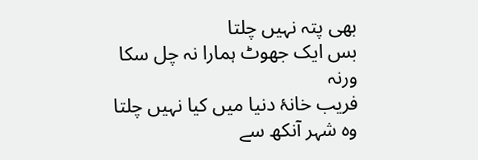بھی پتہ نہیں چلتا
بس ایک جھوٹ ہمارا نہ چل سکا ورنہ
فریب خانۂ دنیا میں کیا نہیں چلتا
وہ شہر آنکھ سے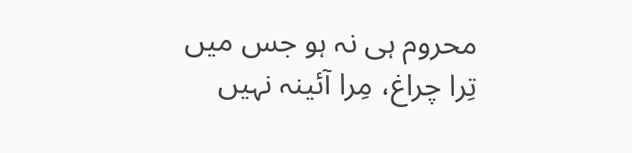محروم ہی نہ ہو جس میں
تِرا چراغ، مِرا آئینہ نہیں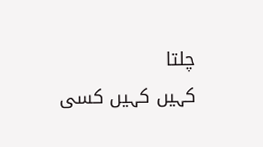چلتا
کہیں کہیں کسی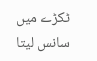ٹکڑے میں سانس لیتا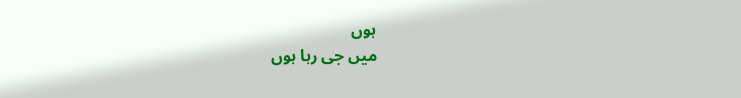ہوں
میں جی رہا ہوں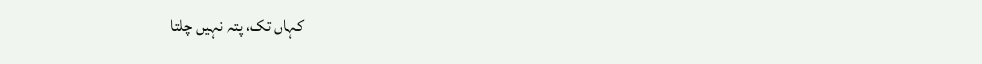کہاں تک، پتہ نہیں چلتا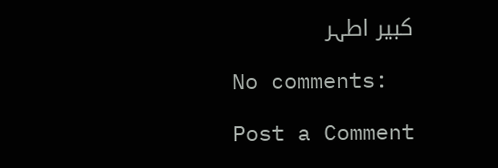کبیر اطہر

No comments:

Post a Comment